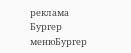реклама
Бургер менюБургер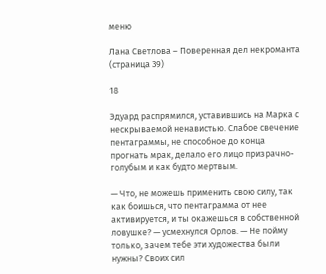меню

Лана Светлова – Поверенная дел некроманта (страница 39)

18

Эдуард распрямился, уставившись на Марка с нескрываемой ненавистью. Слабое свечение пентаграммы, не способное до конца прогнать мрак, делало его лицо призрачно-голубым и как будто мертвым.

— Что, не можешь применить свою силу, так как боишься, что пентаграмма от нее активируется, и ты окажешься в собственной ловушке? — усмехнулся Орлов. — Не пойму только, зачем тебе эти художества были нужны? Своих сил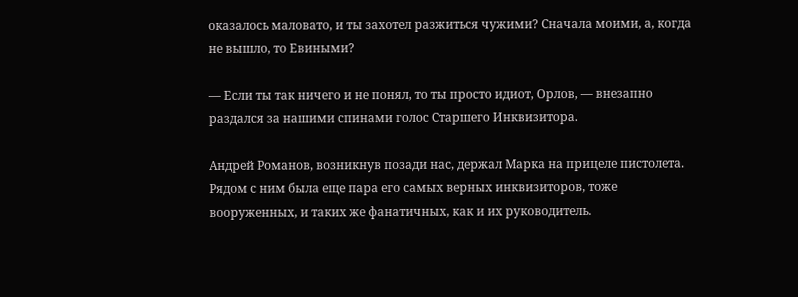оказалось маловато, и ты захотел разжиться чужими? Сначала моими, а, когда не вышло, то Евиными?

— Если ты так ничего и не понял, то ты просто идиот, Орлов, — внезапно раздался за нашими спинами голос Старшего Инквизитора.

Андрей Романов, возникнув позади нас, держал Марка на прицеле пистолета. Рядом с ним была еще пара его самых верных инквизиторов, тоже вооруженных, и таких же фанатичных, как и их руководитель.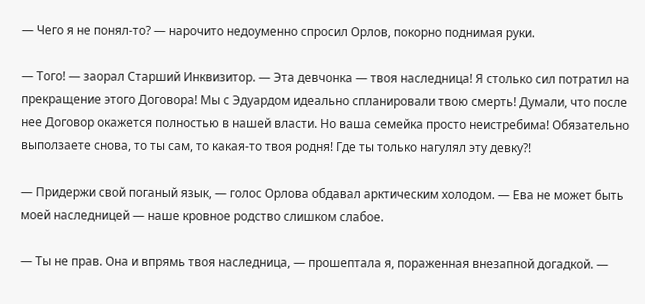— Чего я не понял-то? — нарочито недоуменно спросил Орлов, покорно поднимая руки.

— Того! — заорал Старший Инквизитор. — Эта девчонка — твоя наследница! Я столько сил потратил на прекращение этого Договора! Мы с Эдуардом идеально спланировали твою смерть! Думали, что после нее Договор окажется полностью в нашей власти. Но ваша семейка просто неистребима! Обязательно выползаете снова, то ты сам, то какая-то твоя родня! Где ты только нагулял эту девку?!

— Придержи свой поганый язык, — голос Орлова обдавал арктическим холодом. — Ева не может быть моей наследницей — наше кровное родство слишком слабое.

— Ты не прав. Она и впрямь твоя наследница, — прошептала я, пораженная внезапной догадкой. —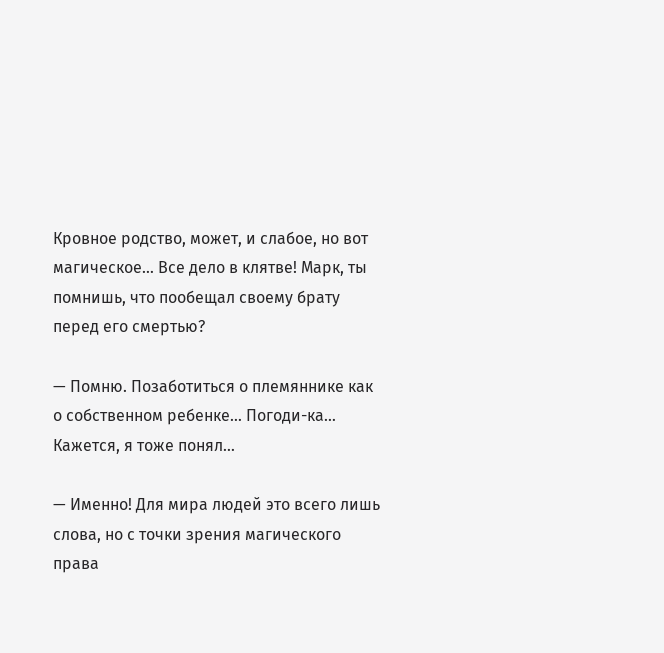Кровное родство, может, и слабое, но вот магическое… Все дело в клятве! Марк, ты помнишь, что пообещал своему брату перед его смертью?

— Помню. Позаботиться о племяннике как о собственном ребенке… Погоди-ка… Кажется, я тоже понял…

— Именно! Для мира людей это всего лишь слова, но с точки зрения магического права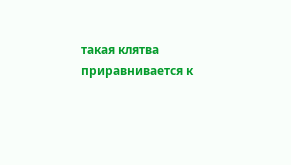такая клятва приравнивается к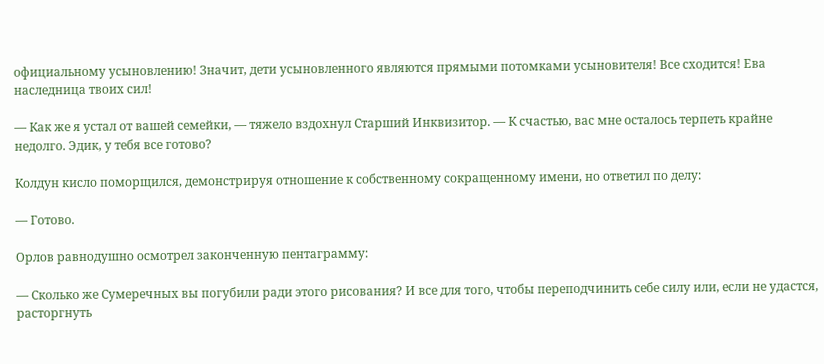официальному усыновлению! Значит, дети усыновленного являются прямыми потомками усыновителя! Все сходится! Ева наследница твоих сил!

— Как же я устал от вашей семейки, — тяжело вздохнул Старший Инквизитор. — К счастью, вас мне осталось терпеть крайне недолго. Эдик, у тебя все готово?

Колдун кисло поморщился, демонстрируя отношение к собственному сокращенному имени, но ответил по делу:

— Готово.

Орлов равнодушно осмотрел законченную пентаграмму:

— Сколько же Сумеречных вы погубили ради этого рисования? И все для того, чтобы переподчинить себе силу или, если не удастся, расторгнуть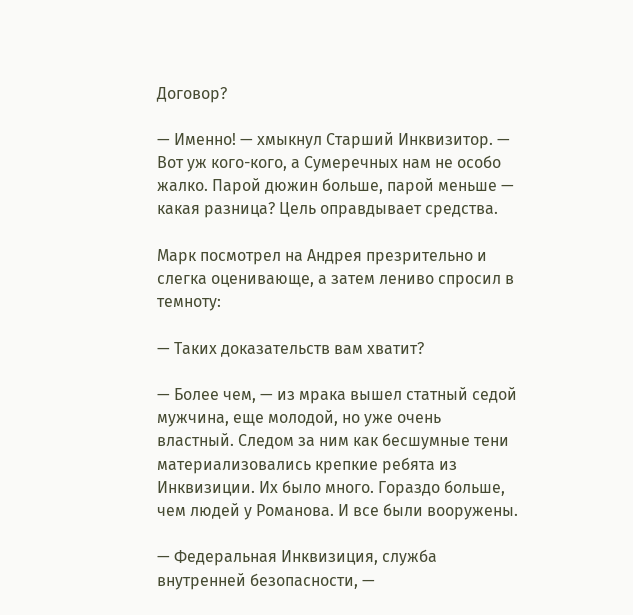Договор?

— Именно! — хмыкнул Старший Инквизитор. — Вот уж кого-кого, а Сумеречных нам не особо жалко. Парой дюжин больше, парой меньше — какая разница? Цель оправдывает средства.

Марк посмотрел на Андрея презрительно и слегка оценивающе, а затем лениво спросил в темноту:

— Таких доказательств вам хватит?

— Более чем, — из мрака вышел статный седой мужчина, еще молодой, но уже очень властный. Следом за ним как бесшумные тени материализовались крепкие ребята из Инквизиции. Их было много. Гораздо больше, чем людей у Романова. И все были вооружены.

— Федеральная Инквизиция, служба внутренней безопасности, —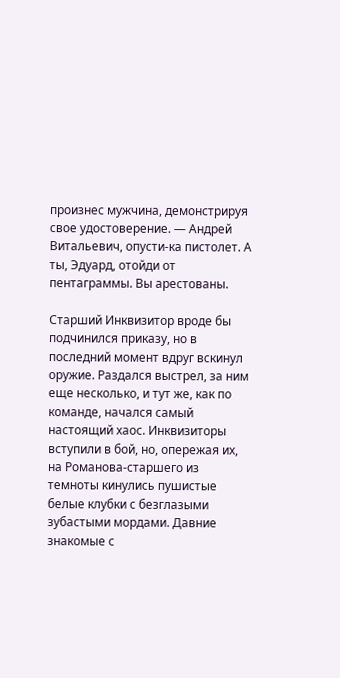произнес мужчина, демонстрируя свое удостоверение. — Андрей Витальевич, опусти-ка пистолет. А ты, Эдуард, отойди от пентаграммы. Вы арестованы.

Старший Инквизитор вроде бы подчинился приказу, но в последний момент вдруг вскинул оружие. Раздался выстрел, за ним еще несколько, и тут же, как по команде, начался самый настоящий хаос. Инквизиторы вступили в бой, но, опережая их, на Романова-старшего из темноты кинулись пушистые белые клубки с безглазыми зубастыми мордами. Давние знакомые с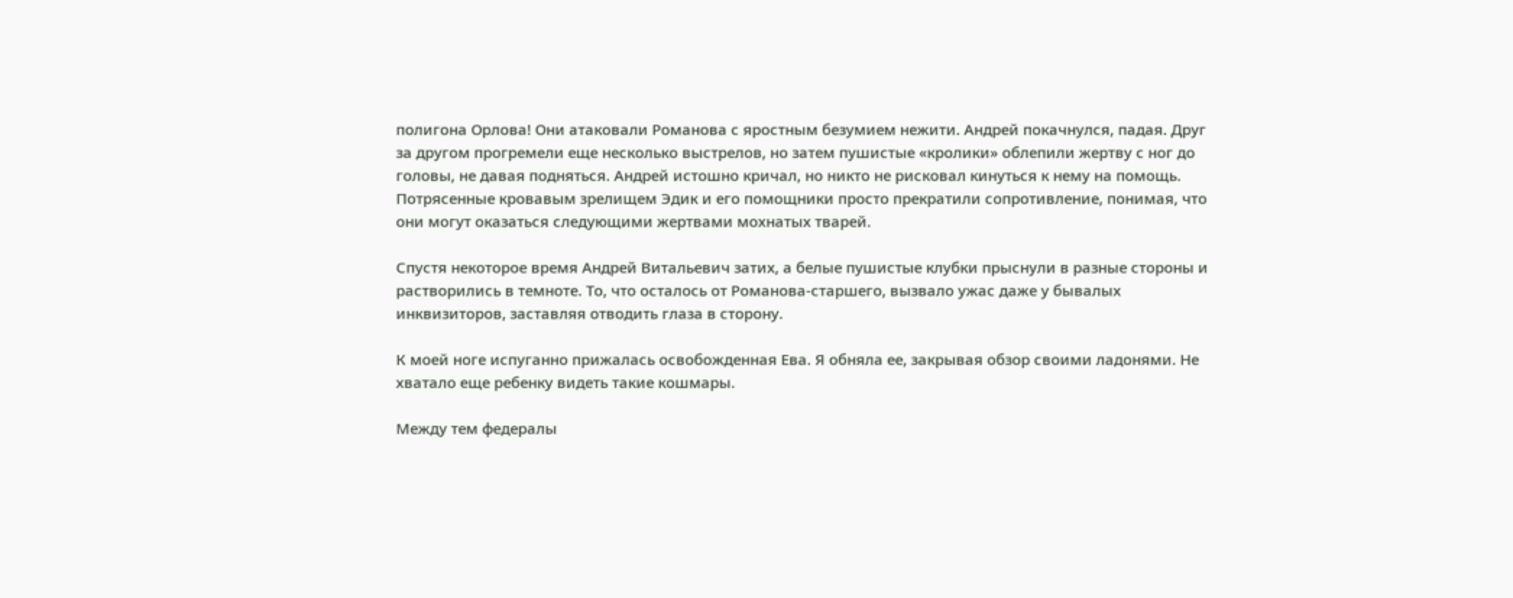полигона Орлова! Они атаковали Романова с яростным безумием нежити. Андрей покачнулся, падая. Друг за другом прогремели еще несколько выстрелов, но затем пушистые «кролики» облепили жертву с ног до головы, не давая подняться. Андрей истошно кричал, но никто не рисковал кинуться к нему на помощь. Потрясенные кровавым зрелищем Эдик и его помощники просто прекратили сопротивление, понимая, что они могут оказаться следующими жертвами мохнатых тварей.

Спустя некоторое время Андрей Витальевич затих, а белые пушистые клубки прыснули в разные стороны и растворились в темноте. То, что осталось от Романова-старшего, вызвало ужас даже у бывалых инквизиторов, заставляя отводить глаза в сторону.

К моей ноге испуганно прижалась освобожденная Ева. Я обняла ее, закрывая обзор своими ладонями. Не хватало еще ребенку видеть такие кошмары.

Между тем федералы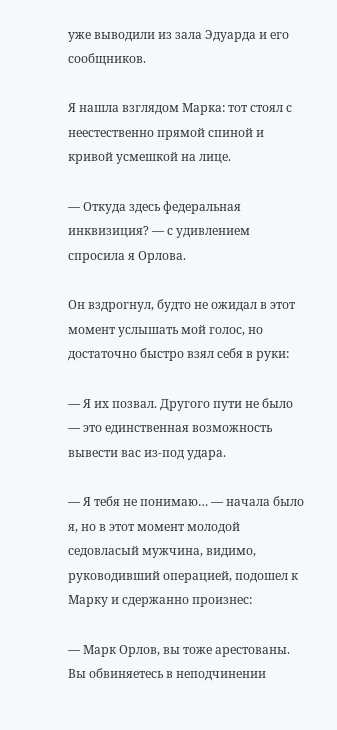уже выводили из зала Эдуарда и его сообщников.

Я нашла взглядом Марка: тот стоял с неестественно прямой спиной и кривой усмешкой на лице.

— Откуда здесь федеральная инквизиция? — с удивлением спросила я Орлова.

Он вздрогнул, будто не ожидал в этот момент услышать мой голос, но достаточно быстро взял себя в руки:

— Я их позвал. Другого пути не было — это единственная возможность вывести вас из-под удара.

— Я тебя не понимаю… — начала было я, но в этот момент молодой седовласый мужчина, видимо, руководивший операцией, подошел к Марку и сдержанно произнес:

— Марк Орлов, вы тоже арестованы. Вы обвиняетесь в неподчинении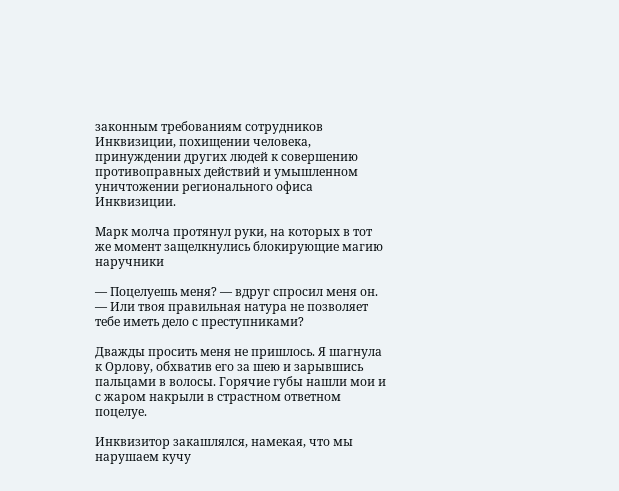законным требованиям сотрудников Инквизиции, похищении человека, принуждении других людей к совершению противоправных действий и умышленном уничтожении регионального офиса Инквизиции.

Марк молча протянул руки, на которых в тот же момент защелкнулись блокирующие магию наручники

— Поцелуешь меня? — вдруг спросил меня он. — Или твоя правильная натура не позволяет тебе иметь дело с преступниками?

Дважды просить меня не пришлось. Я шагнула к Орлову, обхватив его за шею и зарывшись пальцами в волосы. Горячие губы нашли мои и с жаром накрыли в страстном ответном поцелуе.

Инквизитор закашлялся, намекая, что мы нарушаем кучу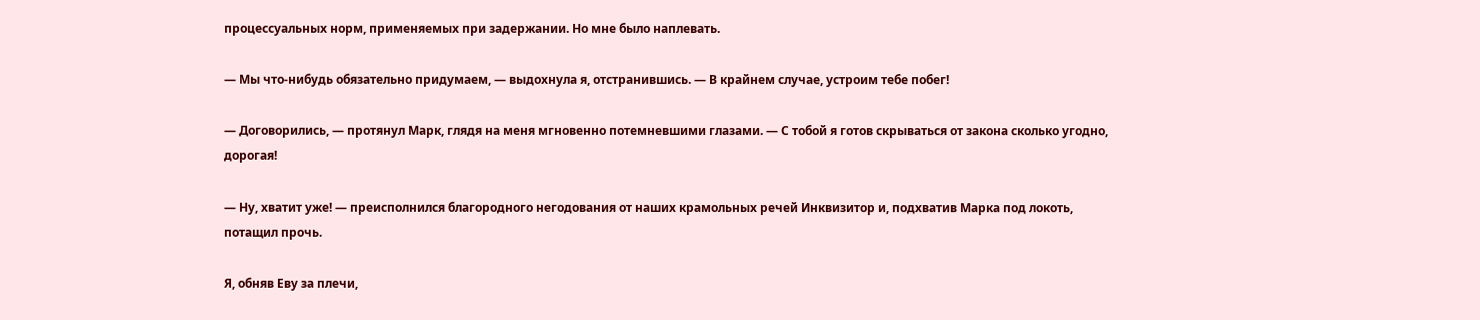процессуальных норм, применяемых при задержании. Но мне было наплевать.

— Мы что-нибудь обязательно придумаем, — выдохнула я, отстранившись. — В крайнем случае, устроим тебе побег!

— Договорились, — протянул Марк, глядя на меня мгновенно потемневшими глазами. — С тобой я готов скрываться от закона сколько угодно, дорогая!

— Ну, хватит уже! — преисполнился благородного негодования от наших крамольных речей Инквизитор и, подхватив Марка под локоть, потащил прочь.

Я, обняв Еву за плечи,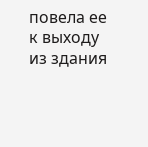повела ее к выходу из здания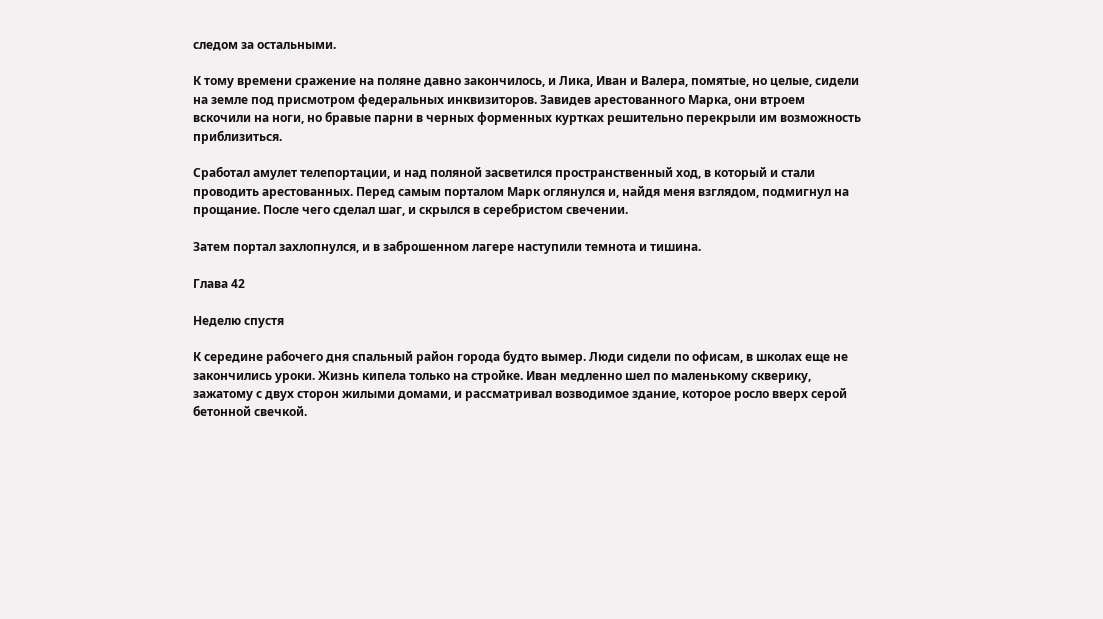следом за остальными.

К тому времени сражение на поляне давно закончилось, и Лика, Иван и Валера, помятые, но целые, сидели на земле под присмотром федеральных инквизиторов. Завидев арестованного Марка, они втроем вскочили на ноги, но бравые парни в черных форменных куртках решительно перекрыли им возможность приблизиться.

Сработал амулет телепортации, и над поляной засветился пространственный ход, в который и стали проводить арестованных. Перед самым порталом Марк оглянулся и, найдя меня взглядом, подмигнул на прощание. После чего сделал шаг, и скрылся в серебристом свечении.

Затем портал захлопнулся, и в заброшенном лагере наступили темнота и тишина.

Глава 42

Неделю спустя

К середине рабочего дня спальный район города будто вымер. Люди сидели по офисам, в школах еще не закончились уроки. Жизнь кипела только на стройке. Иван медленно шел по маленькому скверику, зажатому с двух сторон жилыми домами, и рассматривал возводимое здание, которое росло вверх серой бетонной свечкой.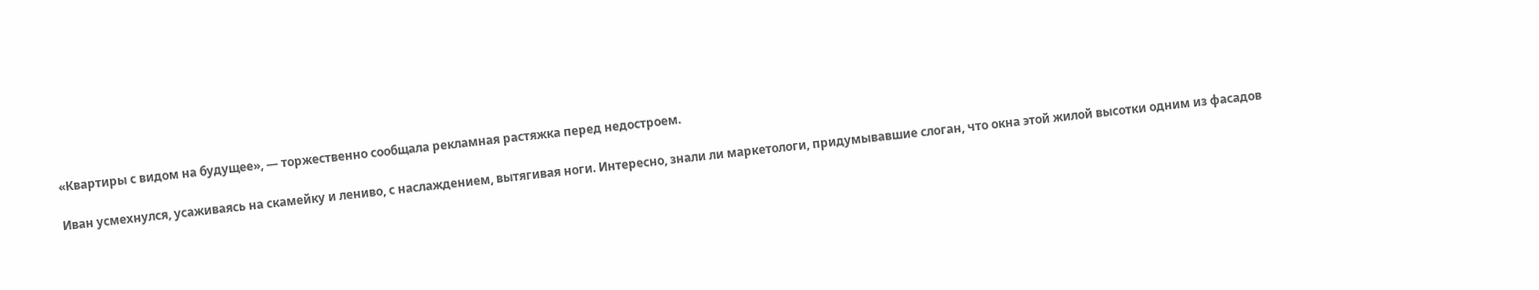«Квартиры с видом на будущее», — торжественно сообщала рекламная растяжка перед недостроем.

Иван усмехнулся, усаживаясь на скамейку и лениво, с наслаждением, вытягивая ноги. Интересно, знали ли маркетологи, придумывавшие слоган, что окна этой жилой высотки одним из фасадов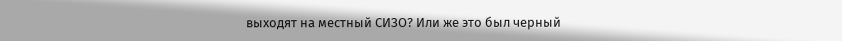выходят на местный СИЗО? Или же это был черный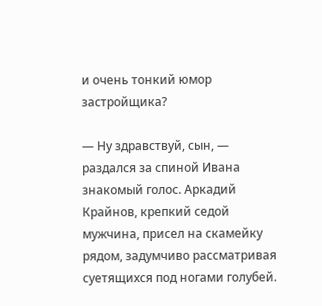и очень тонкий юмор застройщика?

— Ну здравствуй, сын, — раздался за спиной Ивана знакомый голос. Аркадий Крайнов, крепкий седой мужчина, присел на скамейку рядом, задумчиво рассматривая суетящихся под ногами голубей.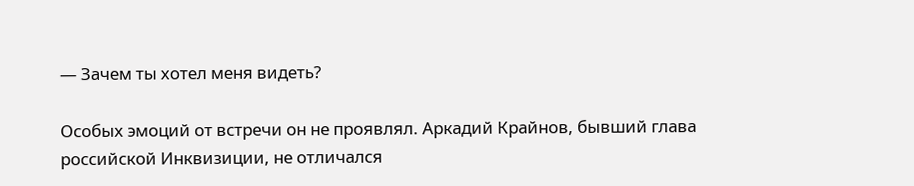— Зачем ты хотел меня видеть?

Особых эмоций от встречи он не проявлял. Аркадий Крайнов, бывший глава российской Инквизиции, не отличался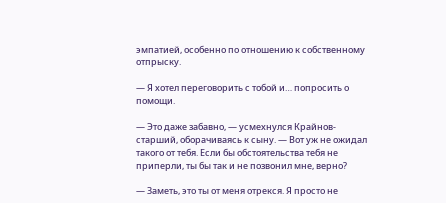эмпатией, особенно по отношению к собственному отпрыску.

— Я хотел переговорить с тобой и… попросить о помощи.

— Это даже забавно, — усмехнулся Крайнов-старший, оборачиваясь к сыну. — Вот уж не ожидал такого от тебя. Если бы обстоятельства тебя не приперли, ты бы так и не позвонил мне, верно?

— Заметь, это ты от меня отрекся. Я просто не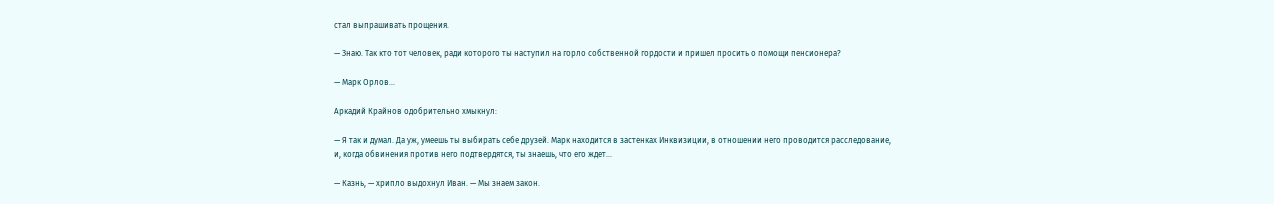стал выпрашивать прощения.

— Знаю. Так кто тот человек, ради которого ты наступил на горло собственной гордости и пришел просить о помощи пенсионера?

— Марк Орлов…

Аркадий Крайнов одобрительно хмыкнул:

— Я так и думал. Да уж, умеешь ты выбирать себе друзей. Марк находится в застенках Инквизиции, в отношении него проводится расследование, и, когда обвинения против него подтвердятся, ты знаешь, что его ждет…

— Казнь, — хрипло выдохнул Иван. — Мы знаем закон.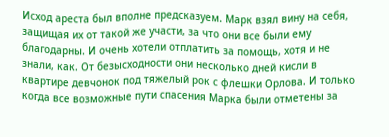Исход ареста был вполне предсказуем. Марк взял вину на себя, защищая их от такой же участи, за что они все были ему благодарны. И очень хотели отплатить за помощь, хотя и не знали, как. От безысходности они несколько дней кисли в квартире девчонок под тяжелый рок с флешки Орлова. И только когда все возможные пути спасения Марка были отметены за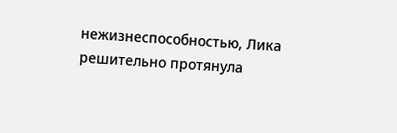нежизнеспособностью, Лика решительно протянула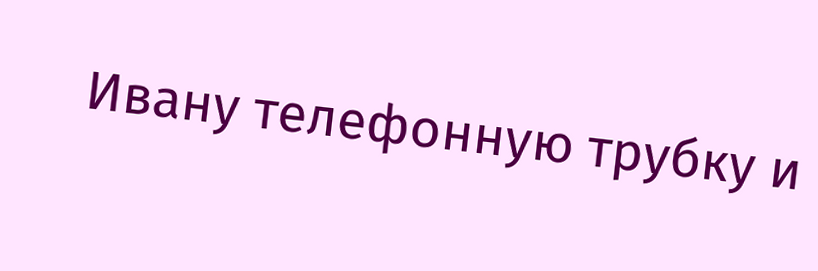Ивану телефонную трубку и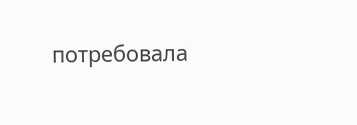потребовала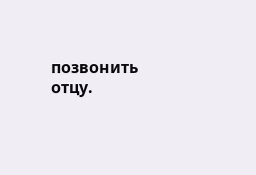позвонить отцу.